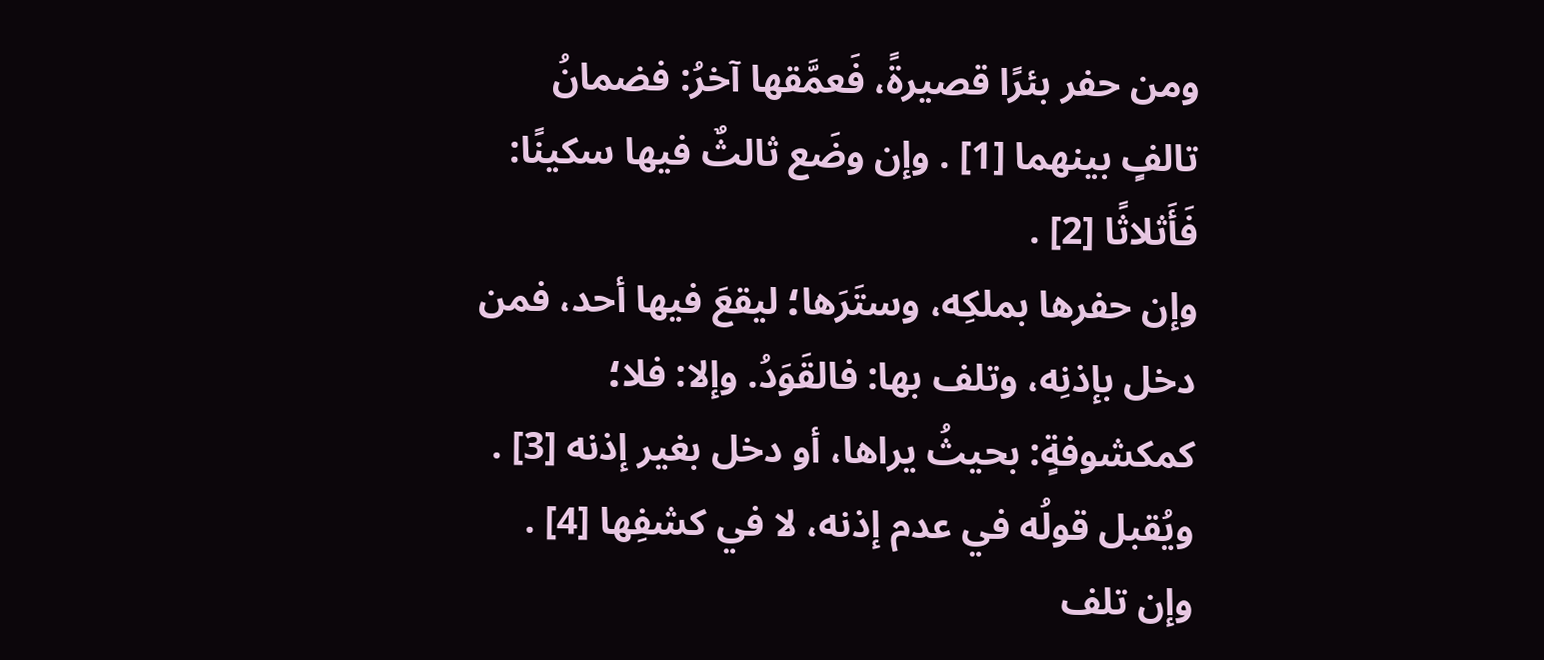ومن حفر بئرًا قصيرةً، فَعمَّقها آخرُ: فضمانُ تالفٍ بينهما [1] . وإن وضَع ثالثٌ فيها سكينًا: فَأَثلاثًا [2] .
وإن حفرها بملكِه، وستَرَها؛ ليقعَ فيها أحد، فمن دخل بإذنِه، وتلف بها: فالقَوَدُ. وإلا: فلا؛ كمكشوفةٍ: بحيثُ يراها، أو دخل بغير إذنه [3] . ويُقبل قولُه في عدم إذنه، لا في كشفِها [4] .
وإن تلف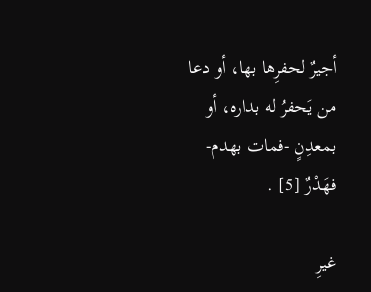أجيرٌ لحفرِها بها، أو دعا من يَحفرُ له بداره، أو بمعدِنٍ -فمات بهدم- فهَدْرٌ [5] .

غيرِ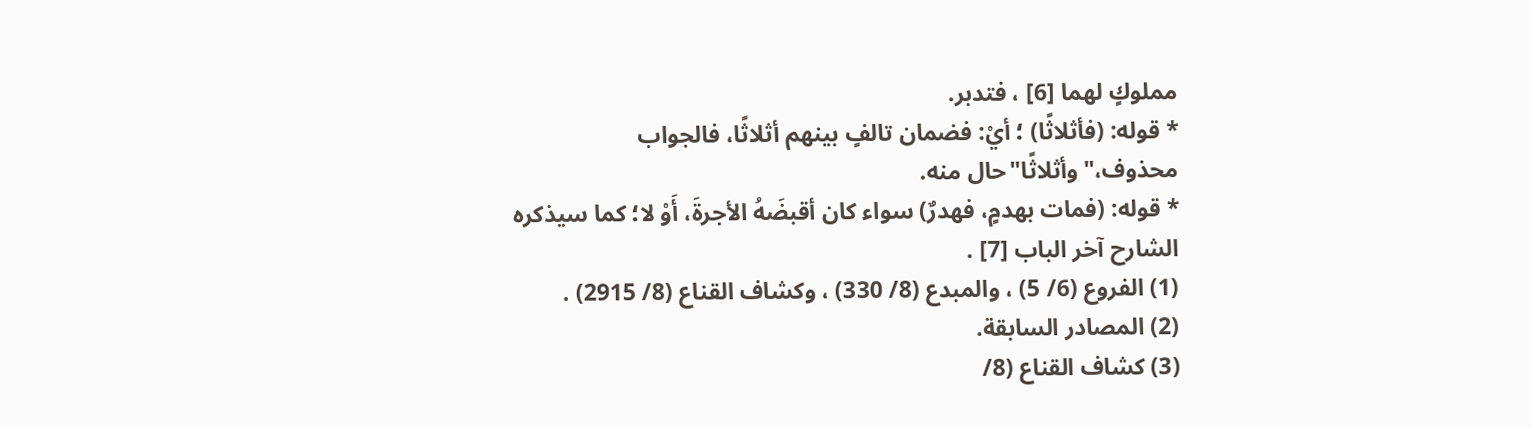مملوكٍ لهما [6] ، فتدبر.
* قوله: (فأثلاثًا) ؛ أيْ: فضمان تالفٍ بينهم أثلاثًا، فالجواب محذوف،"وأثلاثًا"حال منه.
* قوله: (فمات بهدمٍ، فهدرٌ) سواء كان أقبضَهُ الأجرةَ، أَوْ لا؛ كما سيذكره الشارح آخر الباب [7] .
(1) الفروع (6/ 5) ، والمبدع (8/ 330) ، وكشاف القناع (8/ 2915) .
(2) المصادر السابقة.
(3) كشاف القناع (8/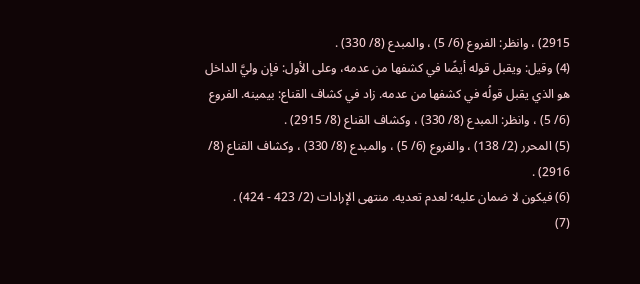2915) ، وانظر: الفروع (6/ 5) ، والمبدع (8/ 330) .
(4) وقيل: ويقبل قوله أيضًا في كشفها من عدمه، وعلى الأول: فإن وليَّ الداخل هو الذي يقبل قولُه في كشفها من عدمه. زاد في كشاف القناع: بيمينه. الفروع (6/ 5) ، وانظر: المبدع (8/ 330) ، وكشاف القناع (8/ 2915) .
(5) المحرر (2/ 138) ، والفروع (6/ 5) ، والمبدع (8/ 330) ، وكشاف القناع (8/ 2916) .
(6) فيكون لا ضمان عليه؛ لعدم تعديه. منتهى الإرادات (2/ 423 - 424) .
(7)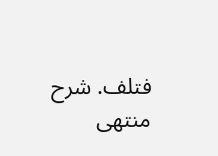فتلف. شرح منتهى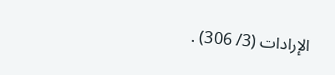الإرادات (3/ 306) .